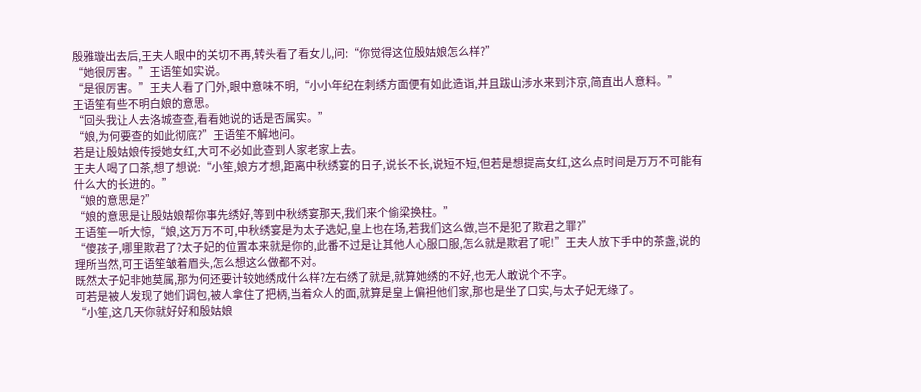殷雅璇出去后,王夫人眼中的关切不再,转头看了看女儿,问:“你觉得这位殷姑娘怎么样?”
“她很厉害。”王语笙如实说。
“是很厉害。”王夫人看了门外,眼中意味不明,“小小年纪在刺绣方面便有如此造诣,并且跋山涉水来到汴京,简直出人意料。”
王语笙有些不明白娘的意思。
“回头我让人去洛城查查,看看她说的话是否属实。”
“娘,为何要查的如此彻底?”王语笙不解地问。
若是让殷姑娘传授她女红,大可不必如此查到人家老家上去。
王夫人喝了口茶,想了想说:“小笙,娘方才想,距离中秋绣宴的日子,说长不长,说短不短,但若是想提高女红,这么点时间是万万不可能有什么大的长进的。”
“娘的意思是?”
“娘的意思是让殷姑娘帮你事先绣好,等到中秋绣宴那天,我们来个偷梁换柱。”
王语笙一听大惊,“娘,这万万不可,中秋绣宴是为太子选妃,皇上也在场,若我们这么做,岂不是犯了欺君之罪?”
“傻孩子,哪里欺君了?太子妃的位置本来就是你的,此番不过是让其他人心服口服,怎么就是欺君了呢!”王夫人放下手中的茶盏,说的理所当然,可王语笙皱着眉头,怎么想这么做都不对。
既然太子妃非她莫属,那为何还要计较她绣成什么样?左右绣了就是,就算她绣的不好,也无人敢说个不字。
可若是被人发现了她们调包,被人拿住了把柄,当着众人的面,就算是皇上偏袒他们家,那也是坐了口实,与太子妃无缘了。
“小笙,这几天你就好好和殷姑娘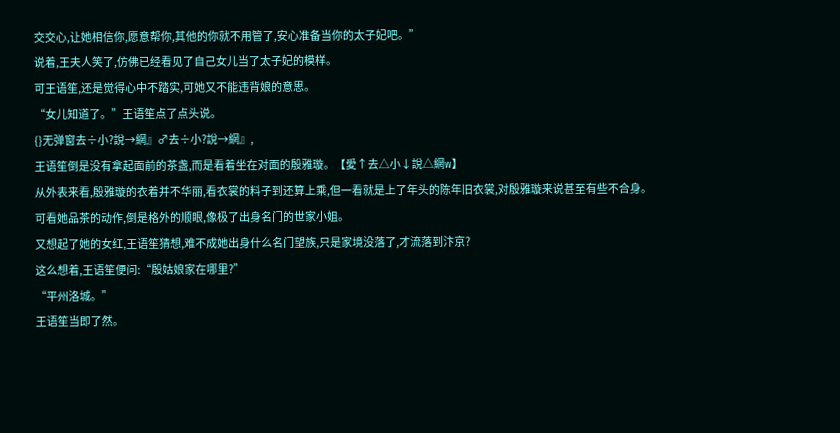交交心,让她相信你,愿意帮你,其他的你就不用管了,安心准备当你的太子妃吧。”
说着,王夫人笑了,仿佛已经看见了自己女儿当了太子妃的模样。
可王语笙,还是觉得心中不踏实,可她又不能违背娘的意思。
“女儿知道了。”王语笙点了点头说。
{}无弹窗去÷小?說→網』♂去÷小?說→網』,
王语笙倒是没有拿起面前的茶盏,而是看着坐在对面的殷雅璇。【愛↑去△小↓說△網w】
从外表来看,殷雅璇的衣着并不华丽,看衣裳的料子到还算上乘,但一看就是上了年头的陈年旧衣裳,对殷雅璇来说甚至有些不合身。
可看她品茶的动作,倒是格外的顺眼,像极了出身名门的世家小姐。
又想起了她的女红,王语笙猜想,难不成她出身什么名门望族,只是家境没落了,才流落到汴京?
这么想着,王语笙便问:“殷姑娘家在哪里?”
“平州洛城。”
王语笙当即了然。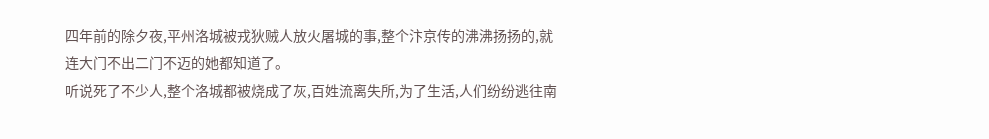四年前的除夕夜,平州洛城被戎狄贼人放火屠城的事,整个汴京传的沸沸扬扬的,就连大门不出二门不迈的她都知道了。
听说死了不少人,整个洛城都被烧成了灰,百姓流离失所,为了生活,人们纷纷逃往南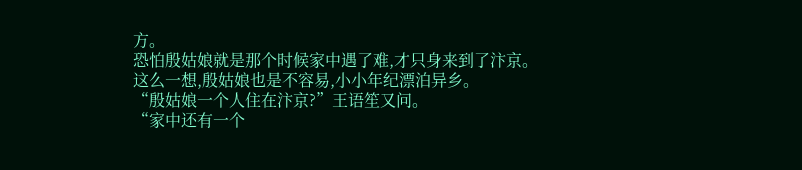方。
恐怕殷姑娘就是那个时候家中遇了难,才只身来到了汴京。
这么一想,殷姑娘也是不容易,小小年纪漂泊异乡。
“殷姑娘一个人住在汴京?”王语笙又问。
“家中还有一个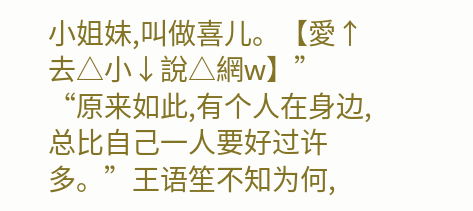小姐妹,叫做喜儿。【愛↑去△小↓說△網w】”
“原来如此,有个人在身边,总比自己一人要好过许多。”王语笙不知为何,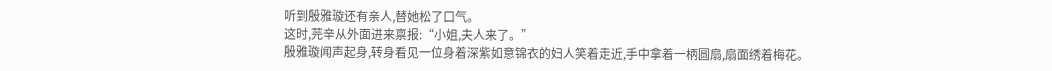听到殷雅璇还有亲人,替她松了口气。
这时,芫辛从外面进来禀报:“小姐,夫人来了。”
殷雅璇闻声起身,转身看见一位身着深紫如意锦衣的妇人笑着走近,手中拿着一柄圆扇,扇面绣着梅花。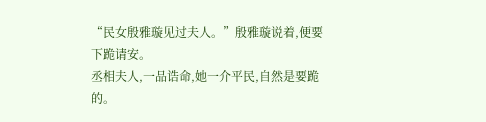“民女殷雅璇见过夫人。”殷雅璇说着,便要下跪请安。
丞相夫人,一品诰命,她一介平民,自然是要跪的。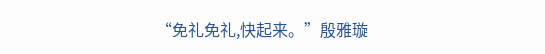“免礼免礼,快起来。”殷雅璇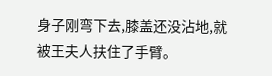身子刚弯下去,膝盖还没沾地,就被王夫人扶住了手臂。